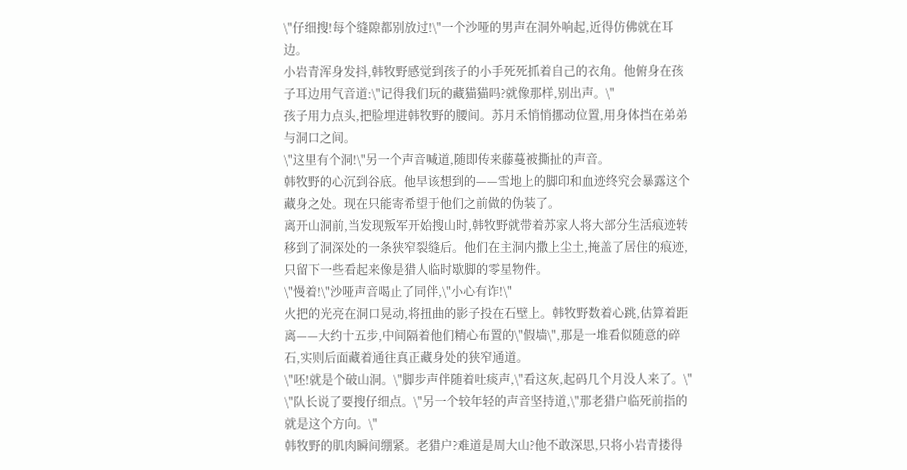\"仔细搜!每个缝隙都别放过!\"一个沙哑的男声在洞外响起,近得仿佛就在耳边。
小岩青浑身发抖,韩牧野感觉到孩子的小手死死抓着自己的衣角。他俯身在孩子耳边用气音道:\"记得我们玩的藏猫猫吗?就像那样,别出声。\"
孩子用力点头,把脸埋进韩牧野的腰间。苏月禾悄悄挪动位置,用身体挡在弟弟与洞口之间。
\"这里有个洞!\"另一个声音喊道,随即传来藤蔓被撕扯的声音。
韩牧野的心沉到谷底。他早该想到的——雪地上的脚印和血迹终究会暴露这个藏身之处。现在只能寄希望于他们之前做的伪装了。
离开山洞前,当发现叛军开始搜山时,韩牧野就带着苏家人将大部分生活痕迹转移到了洞深处的一条狭窄裂缝后。他们在主洞内撒上尘土,掩盖了居住的痕迹,只留下一些看起来像是猎人临时歇脚的零星物件。
\"慢着!\"沙哑声音喝止了同伴,\"小心有诈!\"
火把的光亮在洞口晃动,将扭曲的影子投在石壁上。韩牧野数着心跳,估算着距离——大约十五步,中间隔着他们精心布置的\"假墙\",那是一堆看似随意的碎石,实则后面藏着通往真正藏身处的狭窄通道。
\"呸!就是个破山洞。\"脚步声伴随着吐痰声,\"看这灰,起码几个月没人来了。\"
\"队长说了要搜仔细点。\"另一个较年轻的声音坚持道,\"那老猎户临死前指的就是这个方向。\"
韩牧野的肌肉瞬间绷紧。老猎户?难道是周大山?他不敢深思,只将小岩青搂得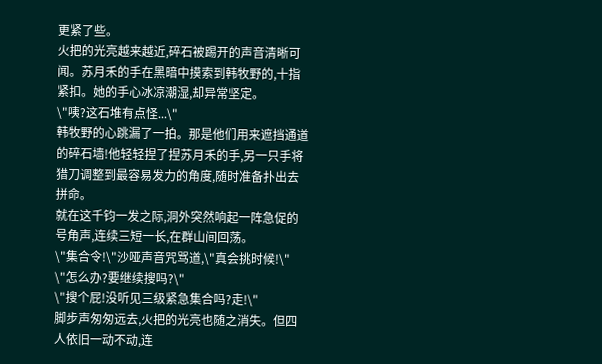更紧了些。
火把的光亮越来越近,碎石被踢开的声音清晰可闻。苏月禾的手在黑暗中摸索到韩牧野的,十指紧扣。她的手心冰凉潮湿,却异常坚定。
\"咦?这石堆有点怪...\"
韩牧野的心跳漏了一拍。那是他们用来遮挡通道的碎石墙!他轻轻捏了捏苏月禾的手,另一只手将猎刀调整到最容易发力的角度,随时准备扑出去拼命。
就在这千钧一发之际,洞外突然响起一阵急促的号角声,连续三短一长,在群山间回荡。
\"集合令!\"沙哑声音咒骂道,\"真会挑时候!\"
\"怎么办?要继续搜吗?\"
\"搜个屁!没听见三级紧急集合吗?走!\"
脚步声匆匆远去,火把的光亮也随之消失。但四人依旧一动不动,连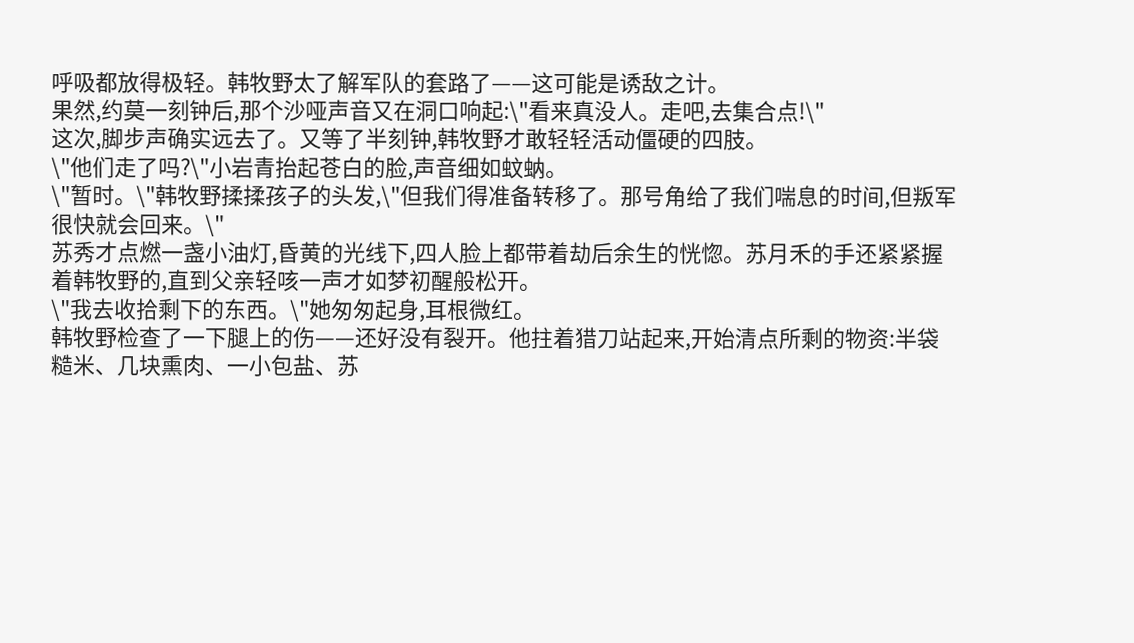呼吸都放得极轻。韩牧野太了解军队的套路了——这可能是诱敌之计。
果然,约莫一刻钟后,那个沙哑声音又在洞口响起:\"看来真没人。走吧,去集合点!\"
这次,脚步声确实远去了。又等了半刻钟,韩牧野才敢轻轻活动僵硬的四肢。
\"他们走了吗?\"小岩青抬起苍白的脸,声音细如蚊蚋。
\"暂时。\"韩牧野揉揉孩子的头发,\"但我们得准备转移了。那号角给了我们喘息的时间,但叛军很快就会回来。\"
苏秀才点燃一盏小油灯,昏黄的光线下,四人脸上都带着劫后余生的恍惚。苏月禾的手还紧紧握着韩牧野的,直到父亲轻咳一声才如梦初醒般松开。
\"我去收拾剩下的东西。\"她匆匆起身,耳根微红。
韩牧野检查了一下腿上的伤——还好没有裂开。他拄着猎刀站起来,开始清点所剩的物资:半袋糙米、几块熏肉、一小包盐、苏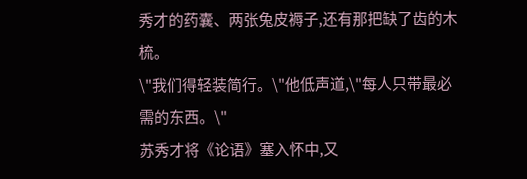秀才的药囊、两张兔皮褥子,还有那把缺了齿的木梳。
\"我们得轻装简行。\"他低声道,\"每人只带最必需的东西。\"
苏秀才将《论语》塞入怀中,又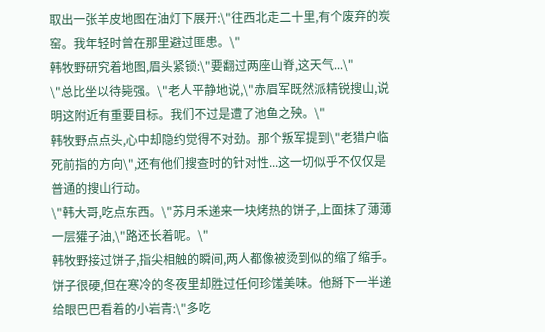取出一张羊皮地图在油灯下展开:\"往西北走二十里,有个废弃的炭窑。我年轻时曾在那里避过匪患。\"
韩牧野研究着地图,眉头紧锁:\"要翻过两座山脊,这天气...\"
\"总比坐以待毙强。\"老人平静地说,\"赤眉军既然派精锐搜山,说明这附近有重要目标。我们不过是遭了池鱼之殃。\"
韩牧野点点头,心中却隐约觉得不对劲。那个叛军提到\"老猎户临死前指的方向\",还有他们搜查时的针对性...这一切似乎不仅仅是普通的搜山行动。
\"韩大哥,吃点东西。\"苏月禾递来一块烤热的饼子,上面抹了薄薄一层獾子油,\"路还长着呢。\"
韩牧野接过饼子,指尖相触的瞬间,两人都像被烫到似的缩了缩手。饼子很硬,但在寒冷的冬夜里却胜过任何珍馐美味。他掰下一半递给眼巴巴看着的小岩青:\"多吃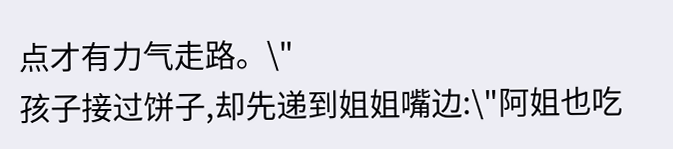点才有力气走路。\"
孩子接过饼子,却先递到姐姐嘴边:\"阿姐也吃